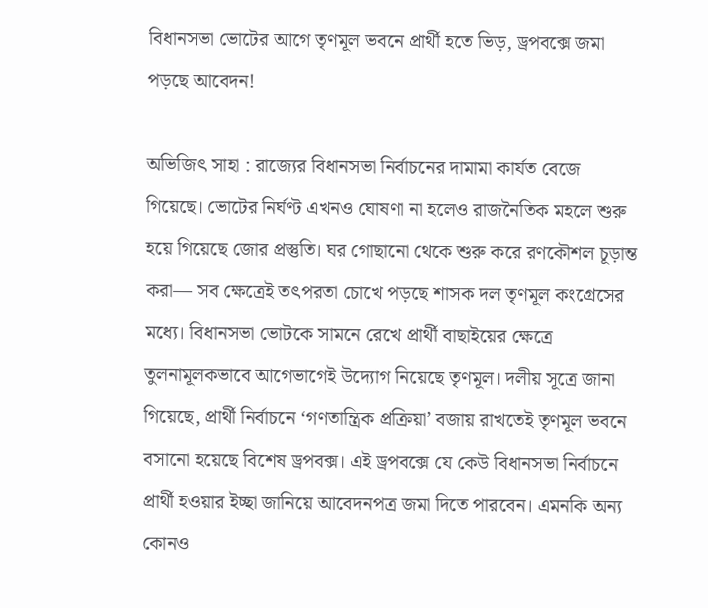বিধানসভা ভোটের আগে তৃণমূল ভবনে প্রার্থী হতে ভিড়, ড্রপবক্সে জমা পড়ছে আবেদন!

অভিজিৎ সাহা : রাজ্যের বিধানসভা নির্বাচনের দামামা কার্যত বেজে গিয়েছে। ভোটের নির্ঘণ্ট এখনও ঘোষণা না হলেও রাজনৈতিক মহলে শুরু হয়ে গিয়েছে জোর প্রস্তুতি। ঘর গোছানো থেকে শুরু করে রণকৌশল চূড়ান্ত করা— সব ক্ষেত্রেই তৎপরতা চোখে পড়ছে শাসক দল তৃণমূল কংগ্রেসের মধ্যে। বিধানসভা ভোটকে সামনে রেখে প্রার্থী বাছাইয়ের ক্ষেত্রে তুলনামূলকভাবে আগেভাগেই উদ্যোগ নিয়েছে তৃণমূল। দলীয় সূত্রে জানা গিয়েছে, প্রার্থী নির্বাচনে ‘গণতান্ত্রিক প্রক্রিয়া’ বজায় রাখতেই তৃণমূল ভবনে বসানো হয়েছে বিশেষ ড্রপবক্স। এই ড্রপবক্সে যে কেউ বিধানসভা নির্বাচনে প্রার্থী হওয়ার ইচ্ছা জানিয়ে আবেদনপত্র জমা দিতে পারবেন। এমনকি অন্য কোনও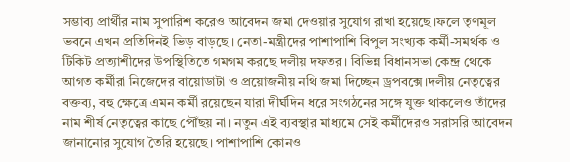সম্ভাব্য প্রার্থীর নাম সুপারিশ করেও আবেদন জমা দেওয়ার সুযোগ রাখা হয়েছে।ফলে তৃণমূল ভবনে এখন প্রতিদিনই ভিড় বাড়ছে। নেতা-মন্ত্রীদের পাশাপাশি বিপুল সংখ্যক কর্মী-সমর্থক ও টিকিট প্রত্যাশীদের উপস্থিতিতে গমগম করছে দলীয় দফতর। বিভিন্ন বিধানসভা কেন্দ্র থেকে আগত কর্মীরা নিজেদের বায়োডাটা ও প্রয়োজনীয় নথি জমা দিচ্ছেন ড্রপবক্সে।দলীয় নেতৃত্বের বক্তব্য, বহু ক্ষেত্রে এমন কর্মী রয়েছেন যারা দীর্ঘদিন ধরে সংগঠনের সঙ্গে যুক্ত থাকলেও তাঁদের নাম শীর্ষ নেতৃত্বের কাছে পৌঁছয় না। নতুন এই ব্যবস্থার মাধ্যমে সেই কর্মীদেরও সরাসরি আবেদন জানানোর সুযোগ তৈরি হয়েছে। পাশাপাশি কোনও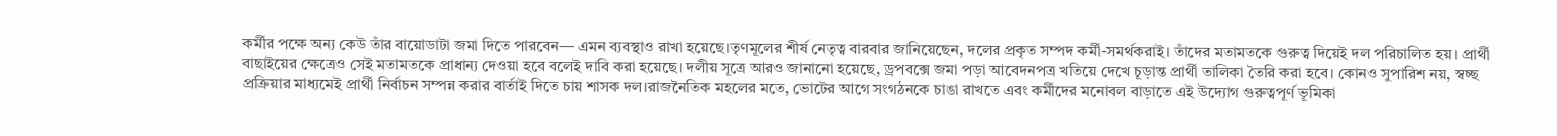কর্মীর পক্ষে অন্য কেউ তাঁর বায়োডাটা জমা দিতে পারবেন— এমন ব্যবস্থাও রাখা হয়েছে।তৃণমূলের শীর্ষ নেতৃত্ব বারবার জানিয়েছেন, দলের প্রকৃত সম্পদ কর্মী-সমর্থকরাই। তাঁদের মতামতকে গুরুত্ব দিয়েই দল পরিচালিত হয়। প্রার্থী বাছাইয়ের ক্ষেত্রেও সেই মতামতকে প্রাধান্য দেওয়া হবে বলেই দাবি করা হয়েছে। দলীয় সূত্রে আরও জানানো হয়েছে, ড্রপবক্সে জমা পড়া আবেদনপত্র খতিয়ে দেখে চূড়ান্ত প্রার্থী তালিকা তৈরি করা হবে। কোনও সুপারিশ নয়, স্বচ্ছ প্রক্রিয়ার মাধ্যমেই প্রার্থী নির্বাচন সম্পন্ন করার বার্তাই দিতে চায় শাসক দল।রাজনৈতিক মহলের মতে, ভোটের আগে সংগঠনকে চাঙা রাখতে এবং কর্মীদের মনোবল বাড়াতে এই উদ্যোগ গুরুত্বপূর্ণ ভূমিকা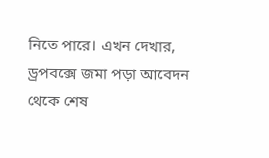নিতে পারে। এখন দেখার, ড্রপবক্সে জমা পড়া আবেদন থেকে শেষ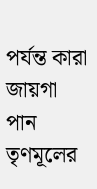পর্যন্ত কারা জায়গা পান তৃণমূলের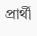প্রার্থী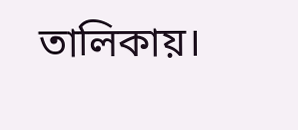তালিকায়।